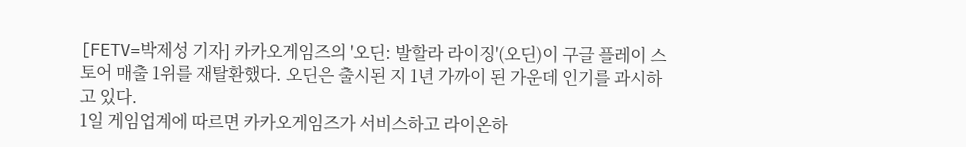[FETV=박제성 기자] 카카오게임즈의 '오딘: 발할라 라이징'(오딘)이 구글 플레이 스토어 매출 1위를 재탈환했다. 오딘은 출시된 지 1년 가까이 된 가운데 인기를 과시하고 있다.
1일 게임업계에 따르면 카카오게임즈가 서비스하고 라이온하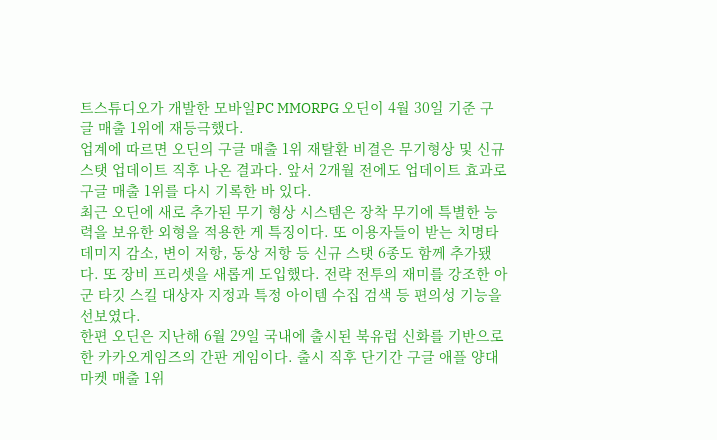트스튜디오가 개발한 모바일PC MMORPG 오딘이 4월 30일 기준 구글 매출 1위에 재등극했다.
업계에 따르면 오딘의 구글 매출 1위 재탈환 비결은 무기형상 및 신규 스탯 업데이트 직후 나온 결과다. 앞서 2개월 전에도 업데이트 효과로 구글 매출 1위를 다시 기록한 바 있다.
최근 오딘에 새로 추가된 무기 형상 시스템은 장착 무기에 특별한 능력을 보유한 외형을 적용한 게 특징이다. 또 이용자들이 받는 치명타 데미지 감소, 변이 저항, 동상 저항 등 신규 스탯 6종도 함께 추가됐다. 또 장비 프리셋을 새롭게 도입했다. 전략 전투의 재미를 강조한 아군 타깃 스킬 대상자 지정과 특정 아이템 수집 검색 등 편의성 기능을 선보였다.
한편 오딘은 지난해 6월 29일 국내에 출시된 북유럽 신화를 기반으로 한 카카오게임즈의 간판 게임이다. 출시 직후 단기간 구글 애플 양대 마켓 매출 1위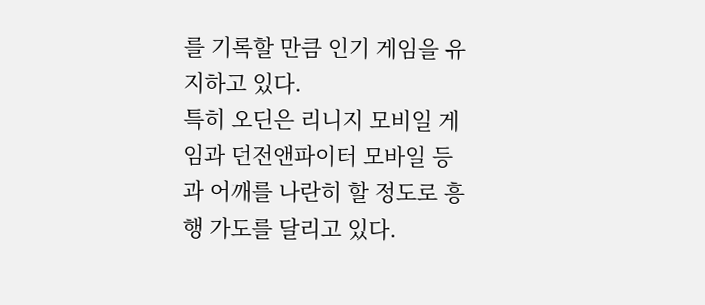를 기록할 만큼 인기 게임을 유지하고 있다.
특히 오딘은 리니지 모비일 게임과 던전앤파이터 모바일 등과 어깨를 나란히 할 정도로 흥행 가도를 달리고 있다.